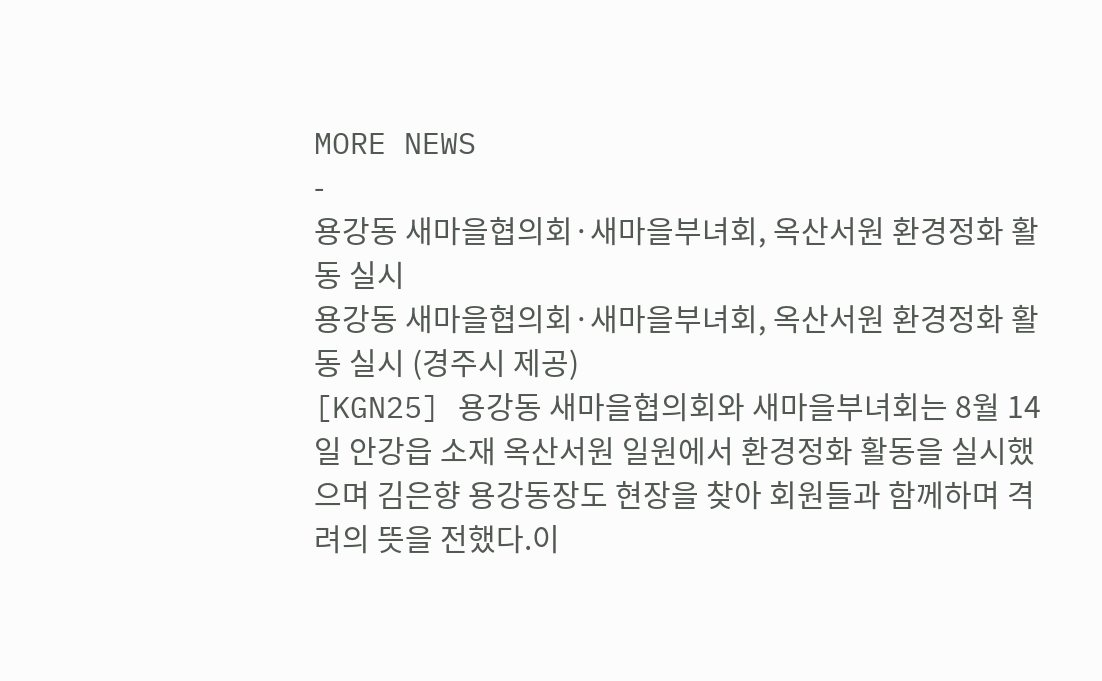MORE NEWS
-
용강동 새마을협의회·새마을부녀회, 옥산서원 환경정화 활동 실시
용강동 새마을협의회·새마을부녀회, 옥산서원 환경정화 활동 실시 (경주시 제공)
[KGN25] 용강동 새마을협의회와 새마을부녀회는 8월 14일 안강읍 소재 옥산서원 일원에서 환경정화 활동을 실시했으며 김은향 용강동장도 현장을 찾아 회원들과 함께하며 격려의 뜻을 전했다.이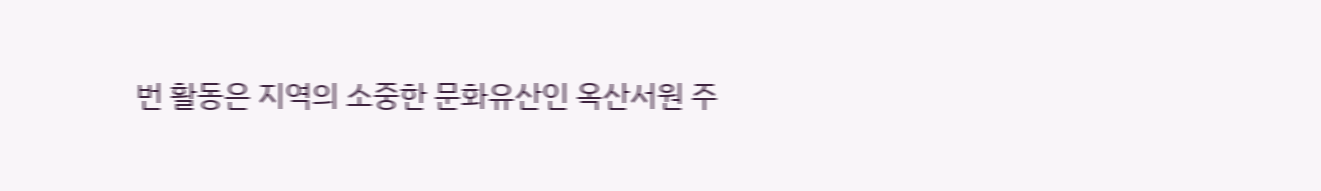번 활동은 지역의 소중한 문화유산인 옥산서원 주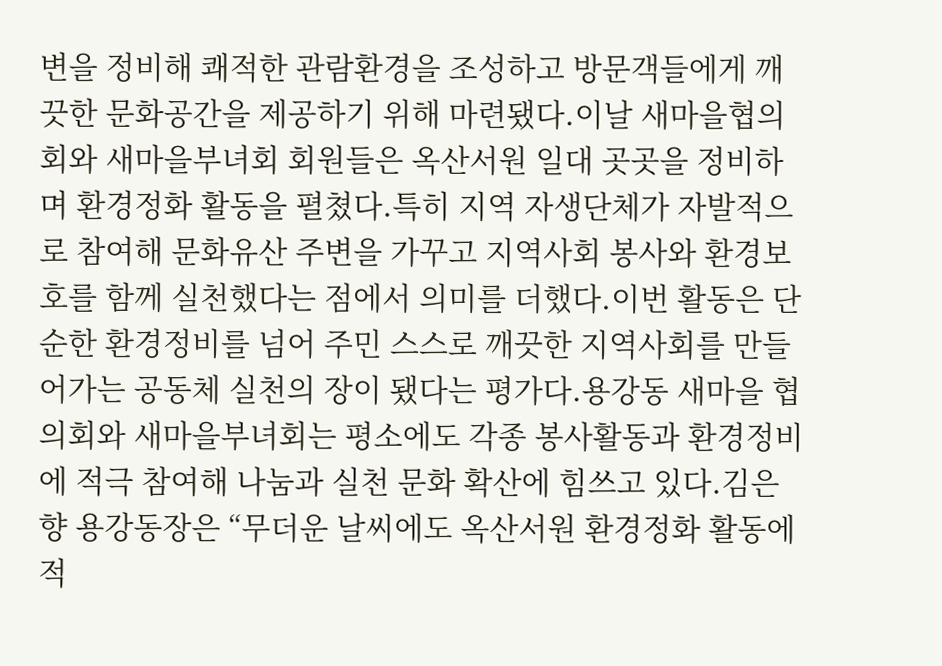변을 정비해 쾌적한 관람환경을 조성하고 방문객들에게 깨끗한 문화공간을 제공하기 위해 마련됐다.이날 새마을협의회와 새마을부녀회 회원들은 옥산서원 일대 곳곳을 정비하며 환경정화 활동을 펼쳤다.특히 지역 자생단체가 자발적으로 참여해 문화유산 주변을 가꾸고 지역사회 봉사와 환경보호를 함께 실천했다는 점에서 의미를 더했다.이번 활동은 단순한 환경정비를 넘어 주민 스스로 깨끗한 지역사회를 만들어가는 공동체 실천의 장이 됐다는 평가다.용강동 새마을 협의회와 새마을부녀회는 평소에도 각종 봉사활동과 환경정비에 적극 참여해 나눔과 실천 문화 확산에 힘쓰고 있다.김은향 용강동장은 “무더운 날씨에도 옥산서원 환경정화 활동에 적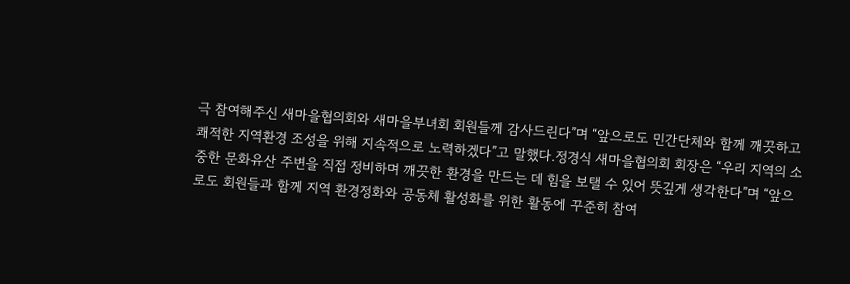극 참여해주신 새마을협의회와 새마을부녀회 회원들께 감사드린다”며 “앞으로도 민간단체와 함께 깨끗하고 쾌적한 지역환경 조성을 위해 지속적으로 노력하겠다”고 말했다.정경식 새마을협의회 회장은 “우리 지역의 소중한 문화유산 주변을 직접 정비하며 깨끗한 환경을 만드는 데 힘을 보탤 수 있어 뜻깊게 생각한다”며 “앞으로도 회원들과 함께 지역 환경정화와 공동체 활성화를 위한 활동에 꾸준히 참여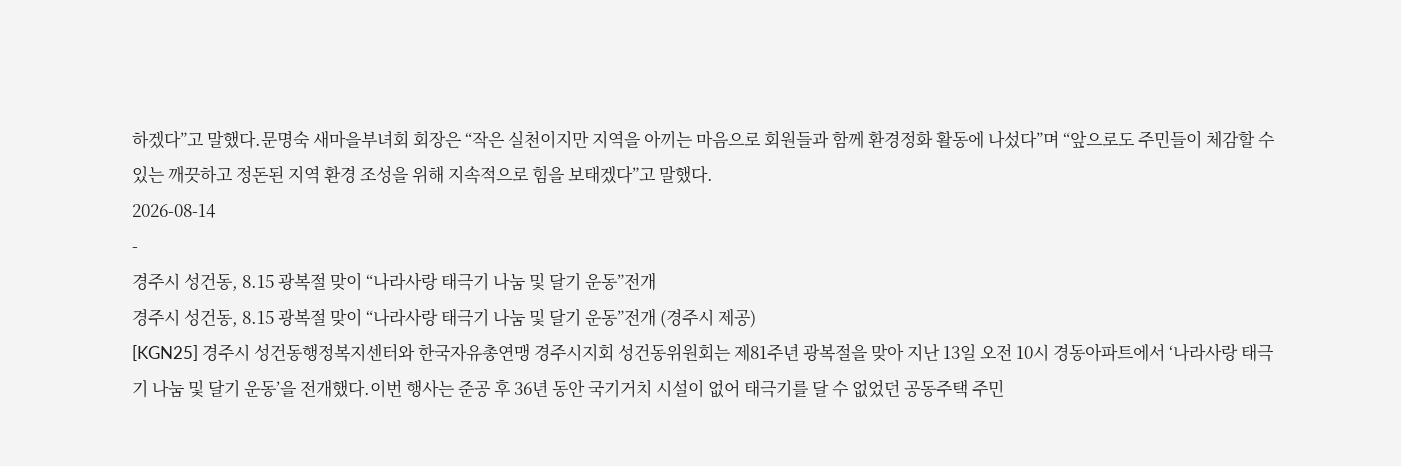하겠다”고 말했다.문명숙 새마을부녀회 회장은 “작은 실천이지만 지역을 아끼는 마음으로 회원들과 함께 환경정화 활동에 나섰다”며 “앞으로도 주민들이 체감할 수 있는 깨끗하고 정돈된 지역 환경 조성을 위해 지속적으로 힘을 보태겠다”고 말했다.
2026-08-14
-
경주시 성건동, 8.15 광복절 맞이 “나라사랑 태극기 나눔 및 달기 운동”전개
경주시 성건동, 8.15 광복절 맞이 “나라사랑 태극기 나눔 및 달기 운동”전개 (경주시 제공)
[KGN25] 경주시 성건동행정복지센터와 한국자유총연맹 경주시지회 성건동위원회는 제81주년 광복절을 맞아 지난 13일 오전 10시 경동아파트에서 ‘나라사랑 태극기 나눔 및 달기 운동’을 전개했다.이번 행사는 준공 후 36년 동안 국기거치 시설이 없어 태극기를 달 수 없었던 공동주택 주민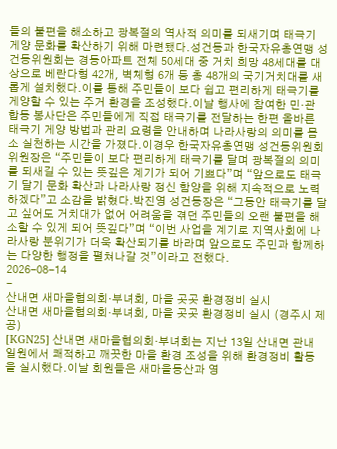들의 불편을 해소하고 광복절의 역사적 의미를 되새기며 태극기 게양 문화를 확산하기 위해 마련됐다.성건동과 한국자유총연맹 성건동위원회는 경동아파트 전체 50세대 중 거치 희망 48세대를 대상으로 베란다형 42개, 벽체형 6개 등 총 48개의 국기거치대를 새롭게 설치했다.이를 통해 주민들이 보다 쉽고 편리하게 태극기를 게양할 수 있는 주거 환경을 조성했다.이날 행사에 참여한 민·관 합동 봉사단은 주민들에게 직접 태극기를 전달하는 한편 올바른 태극기 게양 방법과 관리 요령을 안내하며 나라사랑의 의미를 몸소 실천하는 시간을 가졌다.이경우 한국자유총연맹 성건동위원회 위원장은 “주민들이 보다 편리하게 태극기를 달며 광복절의 의미를 되새길 수 있는 뜻깊은 계기가 되어 기쁘다”며 “앞으로도 태극기 달기 문화 확산과 나라사랑 정신 함양을 위해 지속적으로 노력하겠다”고 소감을 밝혔다.박진영 성건동장은 “그동안 태극기를 달고 싶어도 거치대가 없어 어려움을 겪던 주민들의 오랜 불편을 해소할 수 있게 되어 뜻깊다”며 “이번 사업을 계기로 지역사회에 나라사랑 분위기가 더욱 확산되기를 바라며 앞으로도 주민과 함께하는 다양한 행정을 펼쳐나갈 것”이라고 전했다.
2026-08-14
-
산내면 새마을협의회·부녀회, 마을 곳곳 환경정비 실시
산내면 새마을협의회·부녀회, 마을 곳곳 환경정비 실시 (경주시 제공)
[KGN25] 산내면 새마을협의회·부녀회는 지난 13일 산내면 관내 일원에서 쾌적하고 깨끗한 마을 환경 조성을 위해 환경정비 활동을 실시했다.이날 회원들은 새마을동산과 영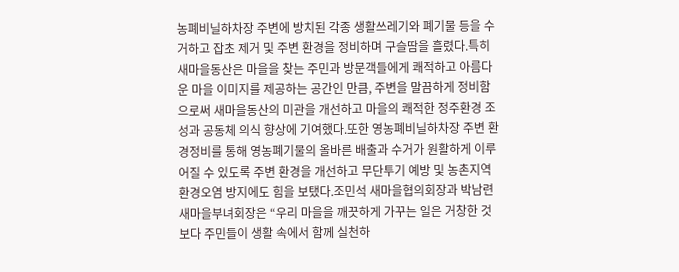농폐비닐하차장 주변에 방치된 각종 생활쓰레기와 폐기물 등을 수거하고 잡초 제거 및 주변 환경을 정비하며 구슬땀을 흘렸다.특히 새마을동산은 마을을 찾는 주민과 방문객들에게 쾌적하고 아름다운 마을 이미지를 제공하는 공간인 만큼, 주변을 말끔하게 정비함으로써 새마을동산의 미관을 개선하고 마을의 쾌적한 정주환경 조성과 공동체 의식 향상에 기여했다.또한 영농폐비닐하차장 주변 환경정비를 통해 영농폐기물의 올바른 배출과 수거가 원활하게 이루어질 수 있도록 주변 환경을 개선하고 무단투기 예방 및 농촌지역 환경오염 방지에도 힘을 보탰다.조민석 새마을협의회장과 박남련 새마을부녀회장은 “우리 마을을 깨끗하게 가꾸는 일은 거창한 것보다 주민들이 생활 속에서 함께 실천하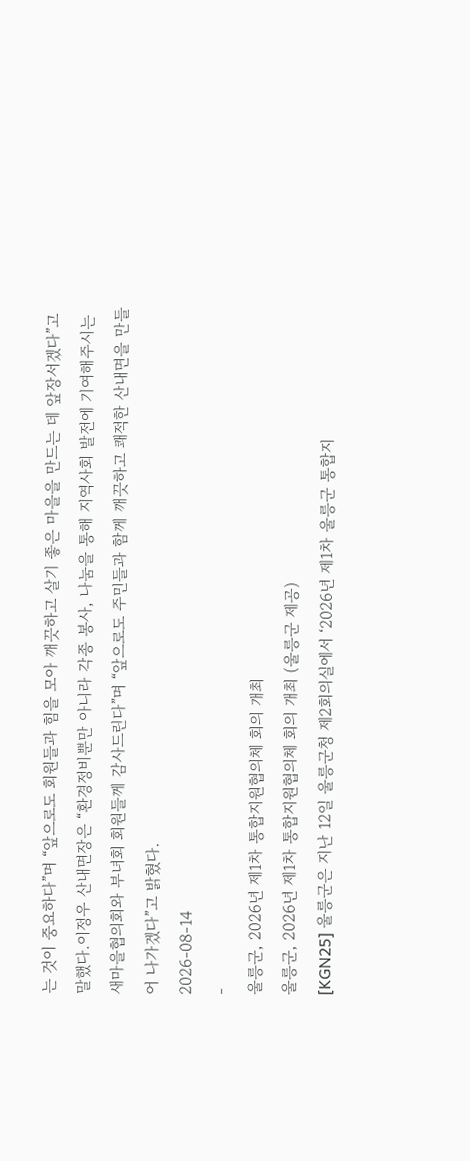는 것이 중요하다”며 “앞으로도 회원들과 힘을 모아 깨끗하고 살기 좋은 마을을 만드는 데 앞장서겠다”고 말했다.이정우 산내면장은 “환경정비뿐만 아니라 각종 봉사, 나눔을 통해 지역사회 발전에 기여해주시는 새마을협의회와 부녀회 회원들께 감사드린다”며 “앞으로도 주민들과 함께 깨끗하고 쾌적한 산내면을 만들어 나가겠다”고 밝혔다.
2026-08-14
-
울릉군, 2026년 제1차 통합지원협의체 회의 개최
울릉군, 2026년 제1차 통합지원협의체 회의 개최 (울릉군 제공)
[KGN25] 울릉군은 지난 12일 울릉군청 제2회의실에서 ‘2026년 제1차 울릉군 통합지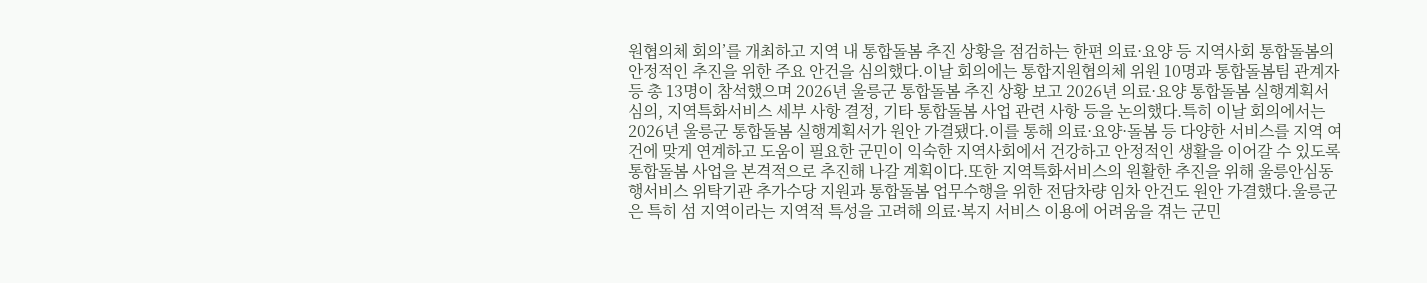원협의체 회의’를 개최하고 지역 내 통합돌봄 추진 상황을 점검하는 한편 의료·요양 등 지역사회 통합돌봄의 안정적인 추진을 위한 주요 안건을 심의했다.이날 회의에는 통합지원협의체 위원 10명과 통합돌봄팀 관계자 등 총 13명이 참석했으며 2026년 울릉군 통합돌봄 추진 상황 보고 2026년 의료·요양 통합돌봄 실행계획서 심의, 지역특화서비스 세부 사항 결정, 기타 통합돌봄 사업 관련 사항 등을 논의했다.특히 이날 회의에서는 2026년 울릉군 통합돌봄 실행계획서가 원안 가결됐다.이를 통해 의료·요양·돌봄 등 다양한 서비스를 지역 여건에 맞게 연계하고 도움이 필요한 군민이 익숙한 지역사회에서 건강하고 안정적인 생활을 이어갈 수 있도록 통합돌봄 사업을 본격적으로 추진해 나갈 계획이다.또한 지역특화서비스의 원활한 추진을 위해 울릉안심동행서비스 위탁기관 추가수당 지원과 통합돌봄 업무수행을 위한 전담차량 임차 안건도 원안 가결했다.울릉군은 특히 섬 지역이라는 지역적 특성을 고려해 의료·복지 서비스 이용에 어려움을 겪는 군민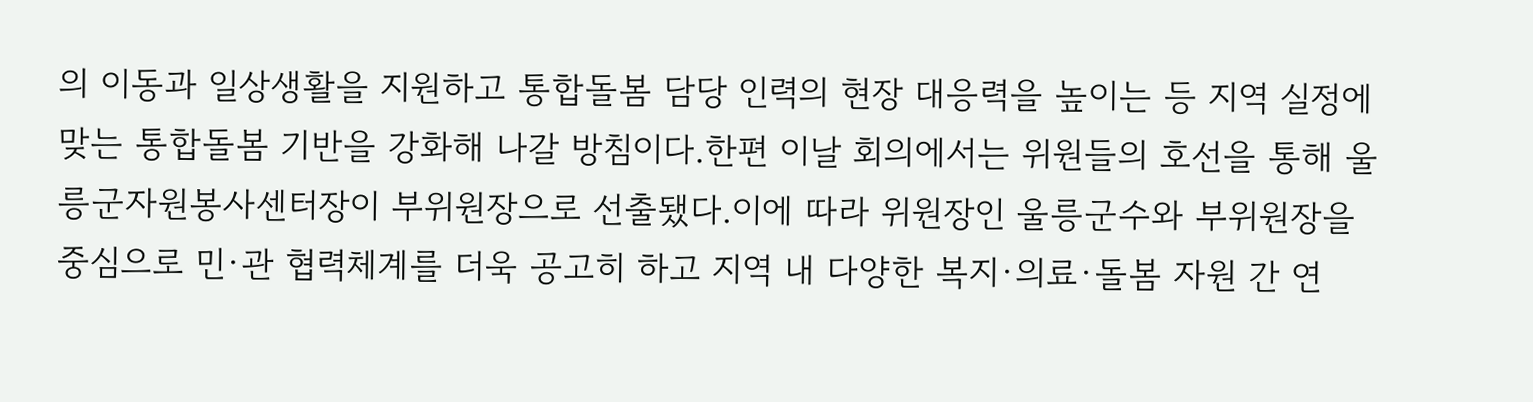의 이동과 일상생활을 지원하고 통합돌봄 담당 인력의 현장 대응력을 높이는 등 지역 실정에 맞는 통합돌봄 기반을 강화해 나갈 방침이다.한편 이날 회의에서는 위원들의 호선을 통해 울릉군자원봉사센터장이 부위원장으로 선출됐다.이에 따라 위원장인 울릉군수와 부위원장을 중심으로 민·관 협력체계를 더욱 공고히 하고 지역 내 다양한 복지·의료·돌봄 자원 간 연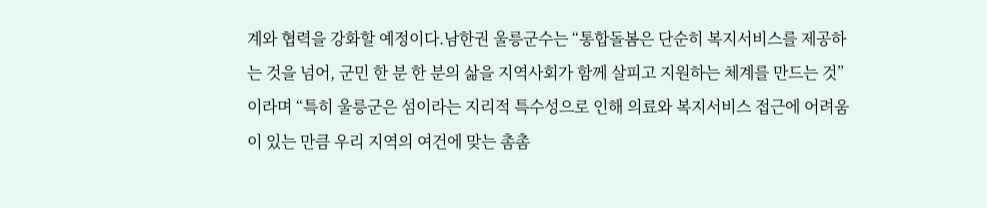계와 협력을 강화할 예정이다.남한권 울릉군수는 “통합돌봄은 단순히 복지서비스를 제공하는 것을 넘어, 군민 한 분 한 분의 삶을 지역사회가 함께 살피고 지원하는 체계를 만드는 것”이라며 “특히 울릉군은 섬이라는 지리적 특수성으로 인해 의료와 복지서비스 접근에 어려움이 있는 만큼 우리 지역의 여건에 맞는 촘촘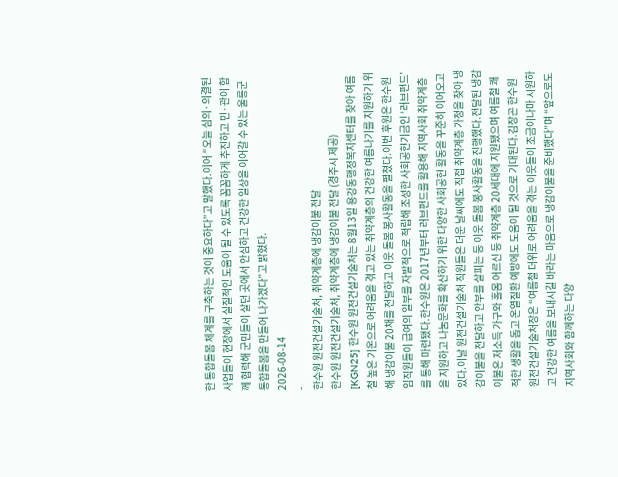한 통합돌봄 체계를 구축하는 것이 중요하다”고 말했다.이어 “오늘 심의·의결된 사업들이 현장에서 실질적인 도움이 될 수 있도록 꼼꼼하게 추진하고 민·관이 함께 협력해 군민들이 살던 곳에서 안심하고 건강한 일상을 이어갈 수 있는 울릉군 통합돌봄을 만들어 나가겠다”고 밝혔다.
2026-08-14
-
한수원 원전건설기술처, 취약계층에 냉감이불 전달
한수원 원전건설기술처, 취약계층에 냉감이불 전달 (경주시 제공)
[KGN25] 한수원 원전건설기술처는 8월13일 용강동행정복지센터를 찾아 여름철 높은 기온으로 어려움을 겪고 있는 취약계층의 건강한 여름나기를 지원하기 위해 냉감이불 20채를 전달하고 이웃 돌봄 봉사활동을 펼쳤다.이번 후원은 한수원 임직원들이 급여의 일부를 자발적으로 적립해 조성한 사회공헌기금인 ‘러브펀드’를 통해 마련됐다.한수원은 2017년부터 러브펀드를 활용해 지역사회 취약계층을 지원하고 나눔문화를 확산하기 위한 다양한 사회공헌 활동을 꾸준히 이어오고 있다.이날 원전건설기술처 직원들은 더운 날씨에도 직접 취약계층 가정을 찾아 냉감이불을 전달하고 안부를 살피는 등 이웃 돌봄 봉사활동을 진행했다.전달된 냉감이불은 저소득 가구와 홀몸 어르신 등 취약계층 20세대에 지원됐으며 여름철 쾌적한 생활을 돕고 온열질환 예방에도 도움이 될 것으로 기대된다.김장곤 한수원 원전건설기술처장은 “여름철 더위로 어려움을 겪는 이웃들이 조금이나마 시원하고 건강한 여름을 보내시길 바라는 마음으로 냉감이불을 준비했다”며 “앞으로도 지역사회와 함께하는 다양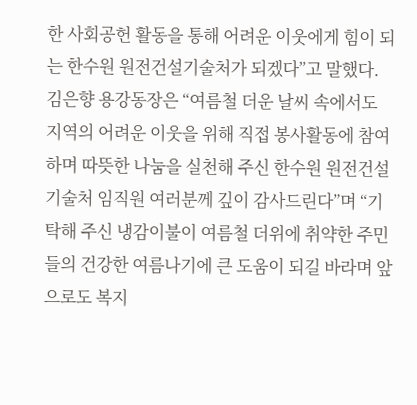한 사회공헌 활동을 통해 어려운 이웃에게 힘이 되는 한수원 원전건설기술처가 되겠다”고 말했다.김은향 용강동장은 “여름철 더운 날씨 속에서도 지역의 어려운 이웃을 위해 직접 봉사활동에 참여하며 따뜻한 나눔을 실천해 주신 한수원 원전건설기술처 임직원 여러분께 깊이 감사드린다”며 “기탁해 주신 냉감이불이 여름철 더위에 취약한 주민들의 건강한 여름나기에 큰 도움이 되길 바라며 앞으로도 복지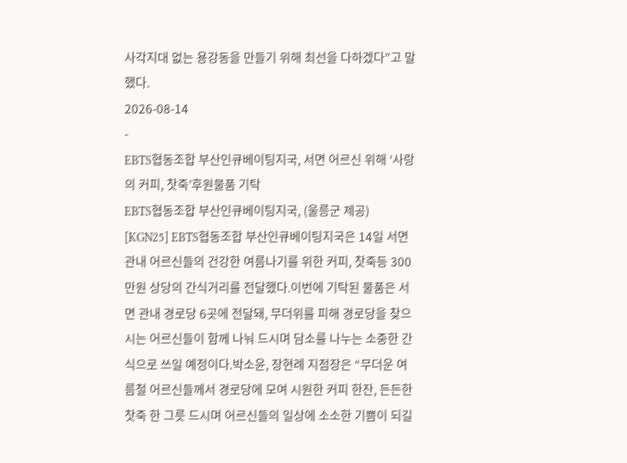사각지대 없는 용강동을 만들기 위해 최선을 다하겠다”고 말했다.
2026-08-14
-
EBTS협동조합 부산인큐베이팅지국, 서면 어르신 위해 ‘사랑의 커피, 찻죽’후원물품 기탁
EBTS협동조합 부산인큐베이팅지국, (울릉군 제공)
[KGN25] EBTS협동조합 부산인큐베이팅지국은 14일 서면 관내 어르신들의 건강한 여름나기를 위한 커피, 찻죽등 300만원 상당의 간식거리를 전달했다.이번에 기탁된 물품은 서면 관내 경로당 6곳에 전달돼, 무더위를 피해 경로당을 찾으시는 어르신들이 함께 나눠 드시며 담소를 나누는 소중한 간식으로 쓰일 예정이다.박소윤, 장현례 지점장은 “무더운 여름철 어르신들께서 경로당에 모여 시원한 커피 한잔, 든든한 찻죽 한 그릇 드시며 어르신들의 일상에 소소한 기쁨이 되길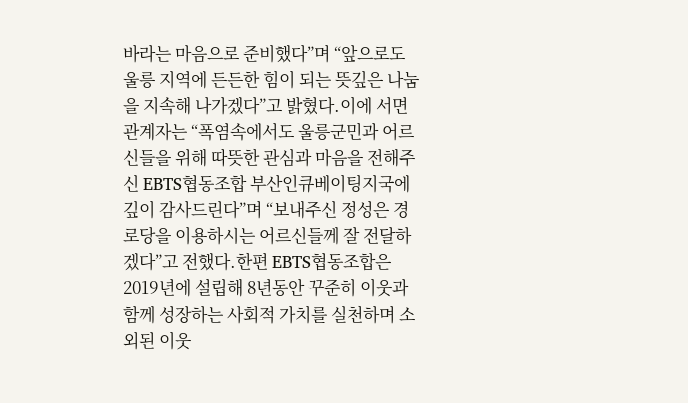바라는 마음으로 준비했다”며 “앞으로도 울릉 지역에 든든한 힘이 되는 뜻깊은 나눔을 지속해 나가겠다”고 밝혔다.이에 서면 관계자는 “폭염속에서도 울릉군민과 어르신들을 위해 따뜻한 관심과 마음을 전해주신 EBTS협동조합 부산인큐베이팅지국에 깊이 감사드린다”며 “보내주신 정성은 경로당을 이용하시는 어르신들께 잘 전달하겠다”고 전했다.한편 EBTS협동조합은 2019년에 설립해 8년동안 꾸준히 이웃과 함께 성장하는 사회적 가치를 실천하며 소외된 이웃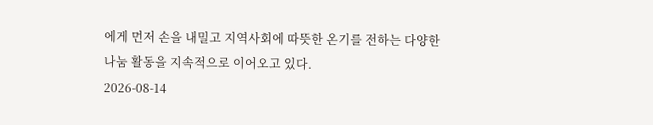에게 먼저 손을 내밀고 지역사회에 따뜻한 온기를 전하는 다양한 나눔 활동을 지속적으로 이어오고 있다.
2026-08-14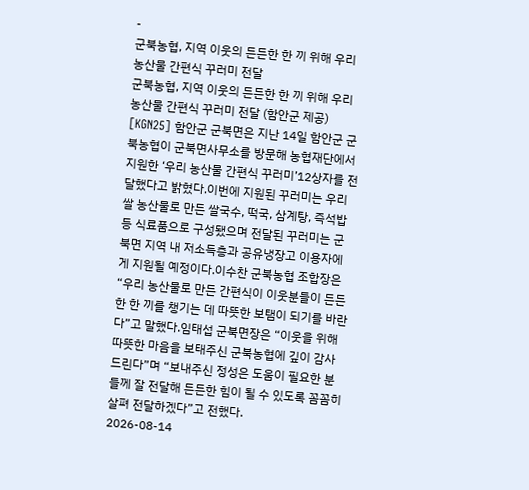-
군북농협, 지역 이웃의 든든한 한 끼 위해 우리 농산물 간편식 꾸러미 전달
군북농협, 지역 이웃의 든든한 한 끼 위해 우리 농산물 간편식 꾸러미 전달 (함안군 제공)
[KGN25] 함안군 군북면은 지난 14일 함안군 군북농협이 군북면사무소를 방문해 농협재단에서 지원한 ‘우리 농산물 간편식 꾸러미’12상자를 전달했다고 밝혔다.이번에 지원된 꾸러미는 우리 쌀 농산물로 만든 쌀국수, 떡국, 삼계탕, 즉석밥 등 식료품으로 구성됐으며 전달된 꾸러미는 군북면 지역 내 저소득층과 공유냉장고 이용자에게 지원될 예정이다.이수찬 군북농협 조합장은 “우리 농산물로 만든 간편식이 이웃분들이 든든한 한 끼를 챙기는 데 따뜻한 보탬이 되기를 바란다”고 말했다.임태섭 군북면장은 “이웃을 위해 따뜻한 마음을 보태주신 군북농협에 깊이 감사드린다”며 “보내주신 정성은 도움이 필요한 분들께 잘 전달해 든든한 힘이 될 수 있도록 꼼꼼히 살펴 전달하겠다”고 전했다.
2026-08-14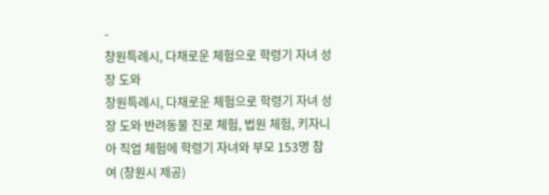-
창원특례시, 다채로운 체험으로 학령기 자녀 성장 도와
창원특례시, 다채로운 체험으로 학령기 자녀 성장 도와 반려동물 진로 체험, 법원 체험, 키자니아 직업 체험에 학령기 자녀와 부모 153명 참여 (창원시 제공)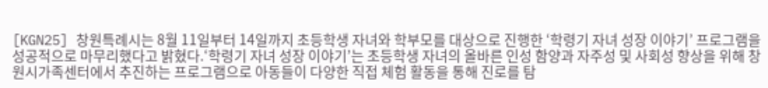[KGN25] 창원특례시는 8월 11일부터 14일까지 초등학생 자녀와 학부모를 대상으로 진행한 ‘학령기 자녀 성장 이야기’ 프로그램을 성공적으로 마무리했다고 밝혔다.‘학령기 자녀 성장 이야기’는 초등학생 자녀의 올바른 인성 함양과 자주성 및 사회성 향상을 위해 창원시가족센터에서 추진하는 프로그램으로 아동들이 다양한 직접 체험 활동을 통해 진로를 탐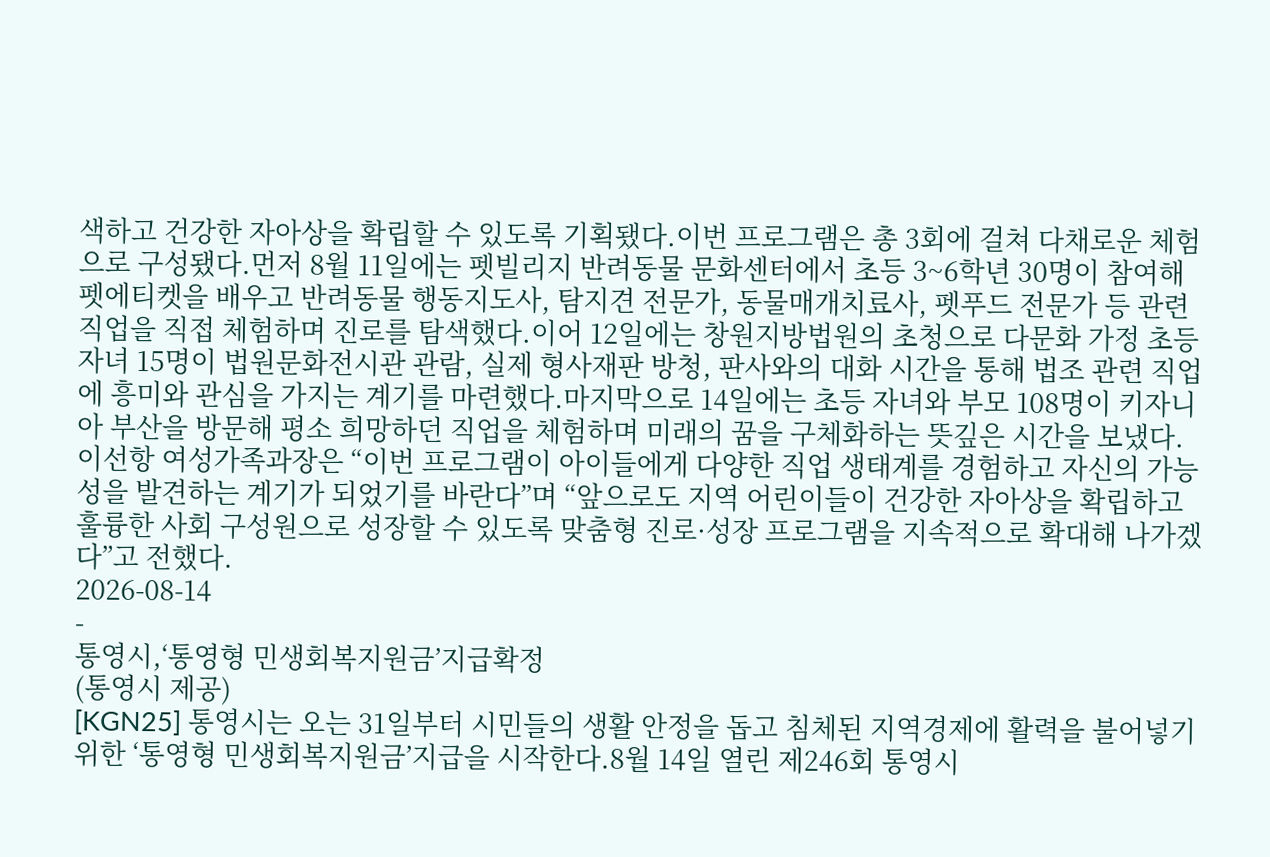색하고 건강한 자아상을 확립할 수 있도록 기획됐다.이번 프로그램은 총 3회에 걸쳐 다채로운 체험으로 구성됐다.먼저 8월 11일에는 펫빌리지 반려동물 문화센터에서 초등 3~6학년 30명이 참여해 펫에티켓을 배우고 반려동물 행동지도사, 탐지견 전문가, 동물매개치료사, 펫푸드 전문가 등 관련 직업을 직접 체험하며 진로를 탐색했다.이어 12일에는 창원지방법원의 초청으로 다문화 가정 초등 자녀 15명이 법원문화전시관 관람, 실제 형사재판 방청, 판사와의 대화 시간을 통해 법조 관련 직업에 흥미와 관심을 가지는 계기를 마련했다.마지막으로 14일에는 초등 자녀와 부모 108명이 키자니아 부산을 방문해 평소 희망하던 직업을 체험하며 미래의 꿈을 구체화하는 뜻깊은 시간을 보냈다.이선항 여성가족과장은 “이번 프로그램이 아이들에게 다양한 직업 생태계를 경험하고 자신의 가능성을 발견하는 계기가 되었기를 바란다”며 “앞으로도 지역 어린이들이 건강한 자아상을 확립하고 훌륭한 사회 구성원으로 성장할 수 있도록 맞춤형 진로·성장 프로그램을 지속적으로 확대해 나가겠다”고 전했다.
2026-08-14
-
통영시,‘통영형 민생회복지원금’지급확정
(통영시 제공)
[KGN25] 통영시는 오는 31일부터 시민들의 생활 안정을 돕고 침체된 지역경제에 활력을 불어넣기 위한 ‘통영형 민생회복지원금’지급을 시작한다.8월 14일 열린 제246회 통영시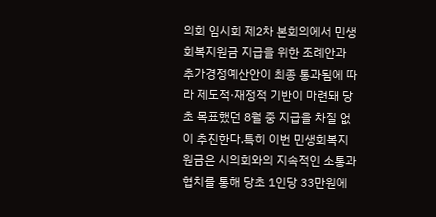의회 임시회 제2차 본회의에서 민생회복지원금 지급을 위한 조례안과 추가경정예산안이 최종 통과됨에 따라 제도적·재정적 기반이 마련돼 당초 목표했던 8월 중 지급을 차질 없이 추진한다.특히 이번 민생회복지원금은 시의회와의 지속적인 소통과 협치를 통해 당초 1인당 33만원에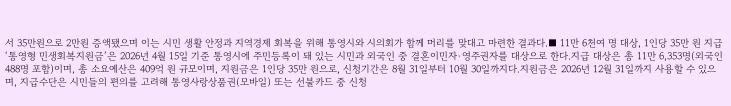서 35만원으로 2만원 증액됐으며 이는 시민 생활 안정과 지역경제 회복을 위해 통영시와 시의회가 함께 머리를 맞대고 마련한 결과다.■ 11만 6천여 명 대상, 1인당 35만 원 지급‘통영형 민생회복지원금’은 2026년 4월 15일 기준 통영시에 주민등록이 돼 있는 시민과 외국인 중 결혼이민자·영주권자를 대상으로 한다.지급 대상은 총 11만 6,353명(외국인 488명 포함)이며, 총 소요예산은 409억 원 규모이며, 지원금은 1인당 35만 원으로, 신청기간은 8월 31일부터 10월 30일까지다.지원금은 2026년 12월 31일까지 사용할 수 있으며, 지급수단은 시민들의 편의를 고려해 통영사랑상품권(모바일) 또는 선불카드 중 신청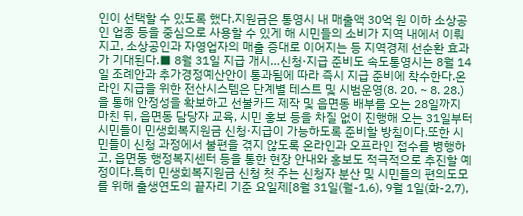인이 선택할 수 있도록 했다.지원금은 통영시 내 매출액 30억 원 이하 소상공인 업종 등을 중심으로 사용할 수 있게 해 시민들의 소비가 지역 내에서 이뤄지고, 소상공인과 자영업자의 매출 증대로 이어지는 등 지역경제 선순환 효과가 기대된다.■ 8월 31일 지급 개시…신청·지급 준비도 속도통영시는 8월 14일 조례안과 추가경정예산안이 통과됨에 따라 즉시 지급 준비에 착수한다.온라인 지급을 위한 전산시스템은 단계별 테스트 및 시범운영(8. 20. ~ 8. 28.)을 통해 안정성을 확보하고 선불카드 제작 및 읍면동 배부를 오는 28일까지 마친 뒤, 읍면동 담당자 교육, 시민 홍보 등을 차질 없이 진행해 오는 31일부터 시민들이 민생회복지원금 신청·지급이 가능하도록 준비할 방침이다.또한 시민들이 신청 과정에서 불편을 겪지 않도록 온라인과 오프라인 접수를 병행하고, 읍면동 행정복지센터 등을 통한 현장 안내와 홍보도 적극적으로 추진할 예정이다.특히 민생회복지원금 신청 첫 주는 신청자 분산 및 시민들의 편의도모를 위해 출생연도의 끝자리 기준 요일제[8월 31일(월-1,6), 9월 1일(화-2,7),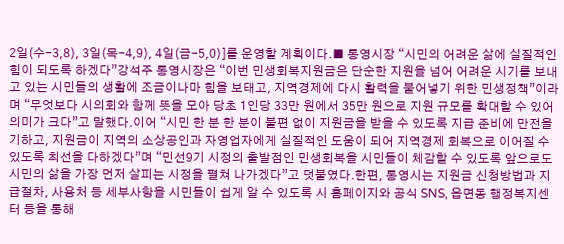2일(수-3,8), 3일(목-4,9), 4일(금-5,0)]를 운영할 계획이다.■ 통영시장 “시민의 어려운 삶에 실질적인 힘이 되도록 하겠다”강석주 통영시장은 “이번 민생회복지원금은 단순한 지원을 넘어 어려운 시기를 보내고 있는 시민들의 생활에 조금이나마 힘을 보태고, 지역경제에 다시 활력을 불어넣기 위한 민생정책”이라며 “무엇보다 시의회와 함께 뜻을 모아 당초 1인당 33만 원에서 35만 원으로 지원 규모를 확대할 수 있어 의미가 크다”고 말했다.이어 “시민 한 분 한 분이 불편 없이 지원금을 받을 수 있도록 지급 준비에 만전을 기하고, 지원금이 지역의 소상공인과 자영업자에게 실질적인 도움이 되어 지역경제 회복으로 이어질 수 있도록 최선을 다하겠다”며 “민선9기 시정의 출발점인 민생회복을 시민들이 체감할 수 있도록 앞으로도 시민의 삶을 가장 먼저 살피는 시정을 펼쳐 나가겠다”고 덧붙였다.한편, 통영시는 지원금 신청방법과 지급절차, 사용처 등 세부사항을 시민들이 쉽게 알 수 있도록 시 홈페이지와 공식 SNS, 읍면동 행정복지센터 등을 통해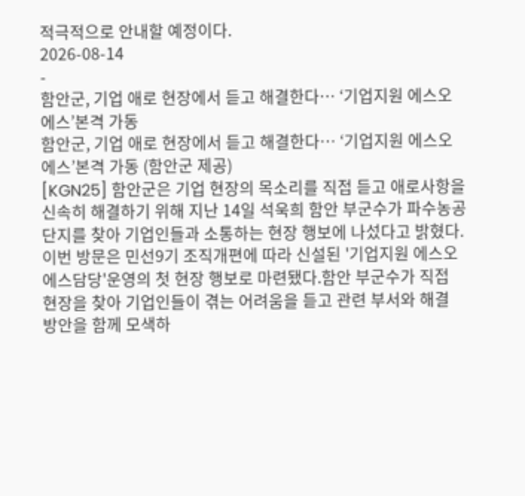적극적으로 안내할 예정이다.
2026-08-14
-
함안군, 기업 애로 현장에서 듣고 해결한다… ‘기업지원 에스오에스’본격 가동
함안군, 기업 애로 현장에서 듣고 해결한다… ‘기업지원 에스오에스’본격 가동 (함안군 제공)
[KGN25] 함안군은 기업 현장의 목소리를 직접 듣고 애로사항을 신속히 해결하기 위해 지난 14일 석욱희 함안 부군수가 파수농공단지를 찾아 기업인들과 소통하는 현장 행보에 나섰다고 밝혔다.이번 방문은 민선9기 조직개편에 따라 신설된 '기업지원 에스오에스담당'운영의 첫 현장 행보로 마련됐다.함안 부군수가 직접 현장을 찾아 기업인들이 겪는 어려움을 듣고 관련 부서와 해결 방안을 함께 모색하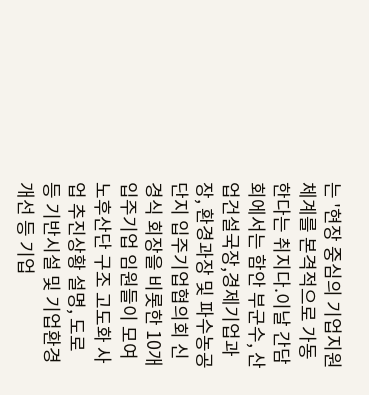는 '현장 중심의 기업지원 체계를 본격적으로 가동한다는 취지다.이날 간담회에서는 함안 부군수, 산업건설국장,경제기업과장, 환경과장 및 파수농공단지 입주기업협의회 신경식 회장을 비롯한 10개 입주기업 임원들이 모여 노후산단 구조 고도화 사업 추진상황 설명, 도로 등 기반시설 및 기업환경 개선 등 기업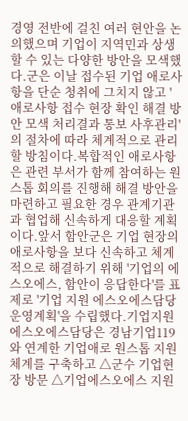경영 전반에 걸친 여러 현안을 논의했으며 기업이 지역민과 상생할 수 있는 다양한 방안을 모색했다.군은 이날 접수된 기업 애로사항을 단순 청취에 그치지 않고 '애로사항 접수 현장 확인 해결 방안 모색 처리결과 통보 사후관리'의 절차에 따라 체계적으로 관리할 방침이다.복합적인 애로사항은 관련 부서가 함께 참여하는 원스톱 회의를 진행해 해결 방안을 마련하고 필요한 경우 관계기관과 협업해 신속하게 대응할 계획이다.앞서 함안군은 기업 현장의 애로사항을 보다 신속하고 체계적으로 해결하기 위해 '기업의 에스오에스, 함안이 응답한다'를 표제로 '기업 지원 에스오에스담당 운영계획'을 수립했다.기업지원 에스오에스담당은 경남기업119와 연계한 기업애로 원스톱 지원체계를 구축하고 △군수 기업현장 방문 △기업에스오에스 지원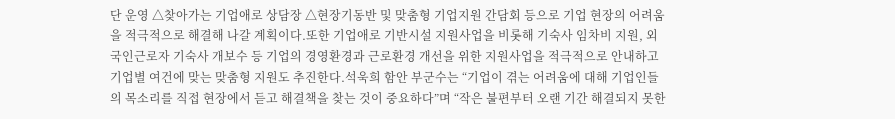단 운영 △찾아가는 기업애로 상담장 △현장기동반 및 맞춤형 기업지원 간담회 등으로 기업 현장의 어려움을 적극적으로 해결해 나갈 계획이다.또한 기업애로 기반시설 지원사업을 비롯해 기숙사 임차비 지원, 외국인근로자 기숙사 개보수 등 기업의 경영환경과 근로환경 개선을 위한 지원사업을 적극적으로 안내하고 기업별 여건에 맞는 맞춤형 지원도 추진한다.석욱희 함안 부군수는 “기업이 겪는 어려움에 대해 기업인들의 목소리를 직접 현장에서 듣고 해결책을 찾는 것이 중요하다”며 “작은 불편부터 오랜 기간 해결되지 못한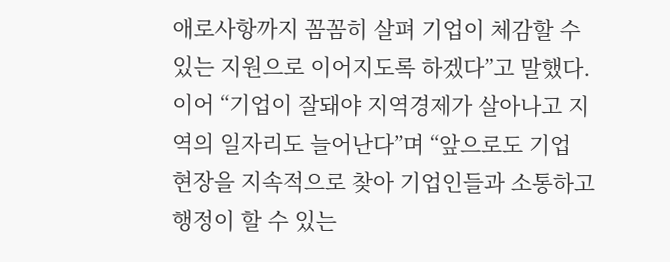애로사항까지 꼼꼼히 살펴 기업이 체감할 수 있는 지원으로 이어지도록 하겠다”고 말했다.이어 “기업이 잘돼야 지역경제가 살아나고 지역의 일자리도 늘어난다”며 “앞으로도 기업 현장을 지속적으로 찾아 기업인들과 소통하고 행정이 할 수 있는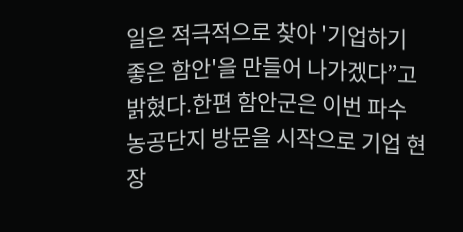일은 적극적으로 찾아 '기업하기 좋은 함안'을 만들어 나가겠다”고 밝혔다.한편 함안군은 이번 파수 농공단지 방문을 시작으로 기업 현장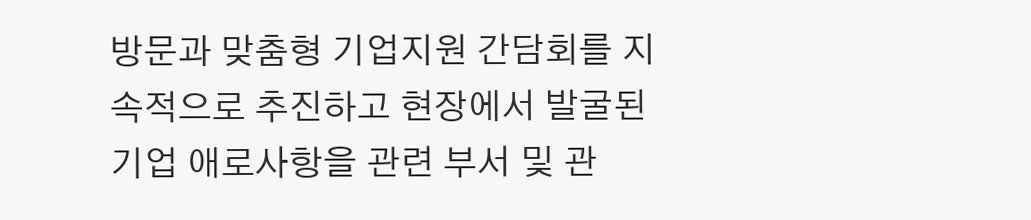방문과 맞춤형 기업지원 간담회를 지속적으로 추진하고 현장에서 발굴된 기업 애로사항을 관련 부서 및 관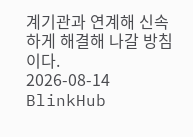계기관과 연계해 신속하게 해결해 나갈 방침이다.
2026-08-14
BlinkHub